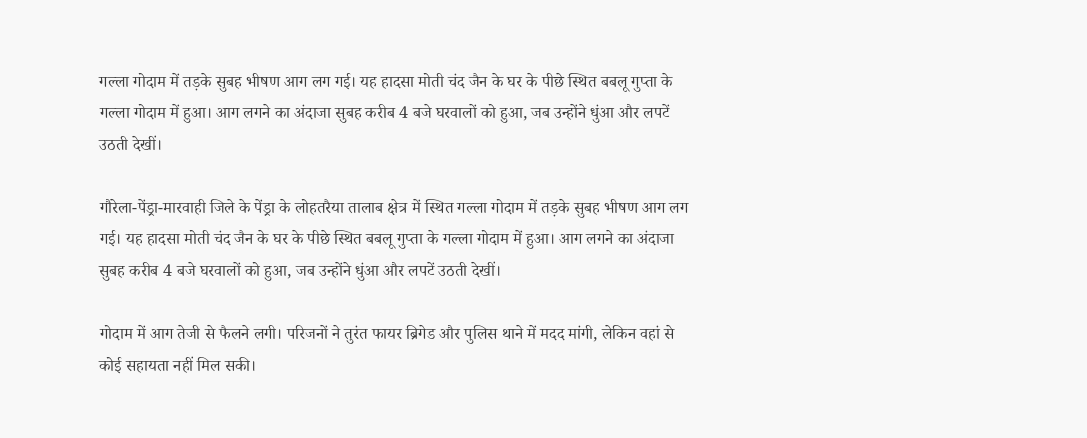गल्ला गोदाम में तड़के सुबह भीषण आग लग गई। यह हादसा मोती चंद जैन के घर के पीछे स्थित बबलू गुप्ता के गल्ला गोदाम में हुआ। आग लगने का अंदाजा सुबह करीब 4 बजे घरवालों को हुआ, जब उन्होंने धुंआ और लपटें उठती देखीं।

गौरेला-पेंड्रा-मारवाही जिले के पेंड्रा के लोहतरैया तालाब क्षेत्र में स्थित गल्ला गोदाम में तड़के सुबह भीषण आग लग गई। यह हादसा मोती चंद जैन के घर के पीछे स्थित बबलू गुप्ता के गल्ला गोदाम में हुआ। आग लगने का अंदाजा सुबह करीब 4 बजे घरवालों को हुआ, जब उन्होंने धुंआ और लपटें उठती देखीं।

गोदाम में आग तेजी से फैलने लगी। परिजनों ने तुरंत फायर ब्रिगेड और पुलिस थाने में मदद मांगी, लेकिन वहां से कोई सहायता नहीं मिल सकी।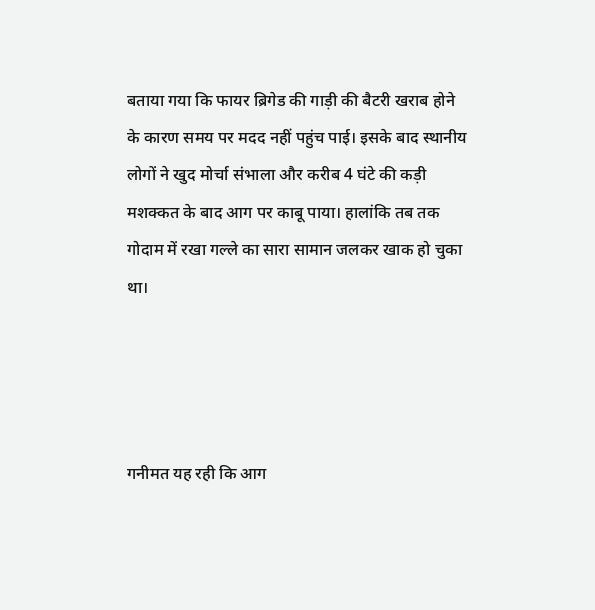बताया गया कि फायर ब्रिगेड की गाड़ी की बैटरी खराब होने के कारण समय पर मदद नहीं पहुंच पाई। इसके बाद स्थानीय लोगों ने खुद मोर्चा संभाला और करीब 4 घंटे की कड़ी मशक्कत के बाद आग पर काबू पाया। हालांकि तब तक गोदाम में रखा गल्ले का सारा सामान जलकर खाक हो चुका था।




गनीमत यह रही कि आग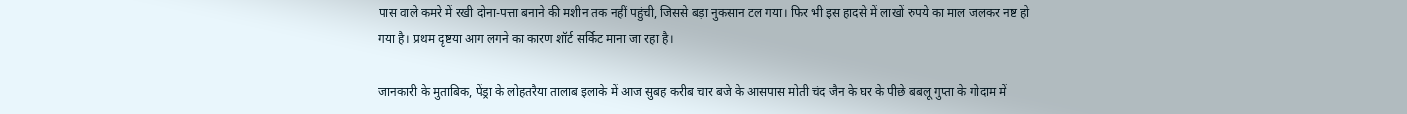पास वाले कमरे में रखी दोना-पत्ता बनाने की मशीन तक नहीं पहुंची, जिससे बड़ा नुकसान टल गया। फिर भी इस हादसे में लाखों रुपये का माल जलकर नष्ट हो गया है। प्रथम दृष्टया आग लगने का कारण शॉर्ट सर्किट माना जा रहा है।

जानकारी के मुताबिक, पेंड्रा के लोहतरैया तालाब इलाके में आज सुबह करीब चार बजे के आसपास मोती चंद जैन के घर के पीछे बबलू गुप्ता के गोदाम में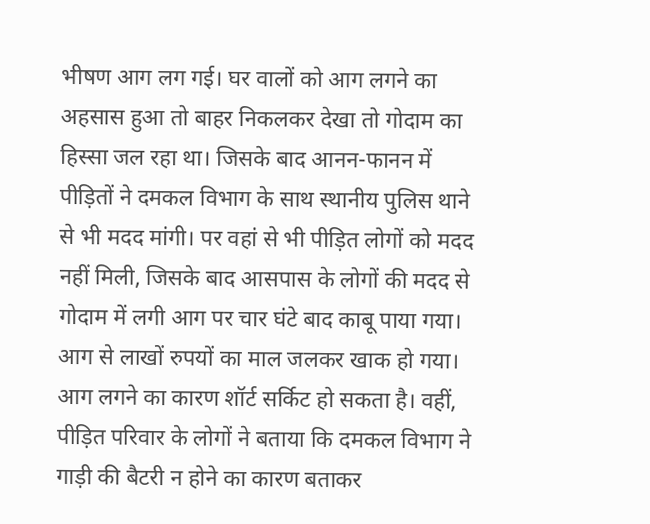भीषण आग लग गई। घर वालों को आग लगने का अहसास हुआ तो बाहर निकलकर देखा तो गोदाम का हिस्सा जल रहा था। जिसके बाद आनन-फानन में पीड़ितों ने दमकल विभाग के साथ स्थानीय पुलिस थाने से भी मदद मांगी। पर वहां से भी पीड़ित लोगों को मदद नहीं मिली, जिसके बाद आसपास के लोगों की मदद से गोदाम में लगी आग पर चार घंटे बाद काबू पाया गया।
आग से लाखों रुपयों का माल जलकर खाक हो गया। आग लगने का कारण शॉर्ट सर्किट हो सकता है। वहीं, पीड़ित परिवार के लोगों ने बताया कि दमकल विभाग ने गाड़ी की बैटरी न होने का कारण बताकर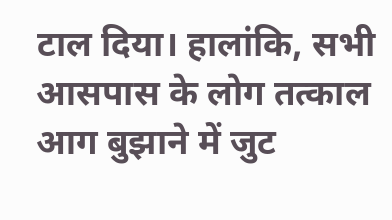टाल दिया। हालांकि, सभी आसपास के लोग तत्काल आग बुझाने में जुट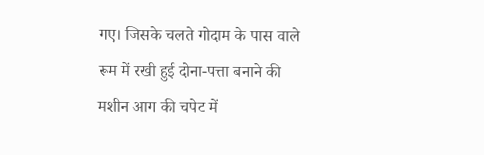गए। जिसके चलते गोदाम के पास वाले रूम में रखी हुई दोना-पत्ता बनाने की मशीन आग की चपेट में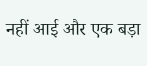नहीं आई और एक बड़ा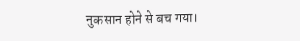नुकसान होने से बच गया।